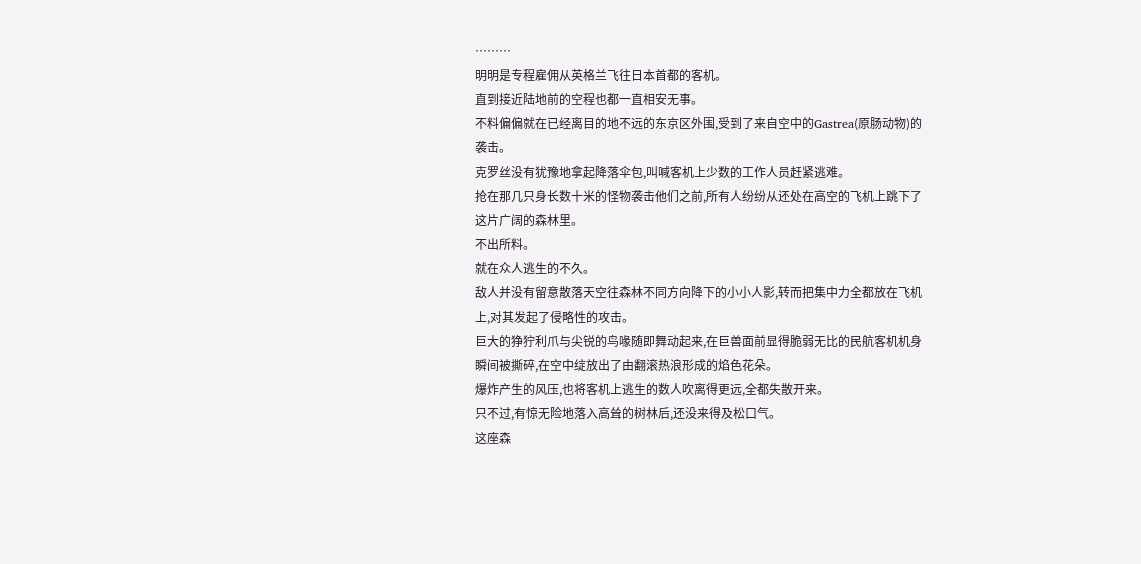………
明明是专程雇佣从英格兰飞往日本首都的客机。
直到接近陆地前的空程也都一直相安无事。
不料偏偏就在已经离目的地不远的东京区外围,受到了来自空中的Gastrea(原肠动物)的袭击。
克罗丝没有犹豫地拿起降落伞包,叫喊客机上少数的工作人员赶紧逃难。
抢在那几只身长数十米的怪物袭击他们之前,所有人纷纷从还处在高空的飞机上跳下了这片广阔的森林里。
不出所料。
就在众人逃生的不久。
敌人并没有留意散落天空往森林不同方向降下的小小人影,转而把集中力全都放在飞机上,对其发起了侵略性的攻击。
巨大的狰狞利爪与尖锐的鸟喙随即舞动起来,在巨兽面前显得脆弱无比的民航客机机身瞬间被撕碎,在空中绽放出了由翻滚热浪形成的焰色花朵。
爆炸产生的风压,也将客机上逃生的数人吹离得更远,全都失散开来。
只不过,有惊无险地落入高耸的树林后,还没来得及松口气。
这座森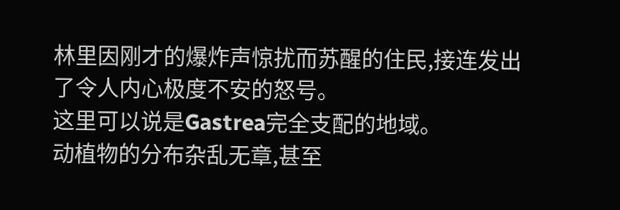林里因刚才的爆炸声惊扰而苏醒的住民,接连发出了令人内心极度不安的怒号。
这里可以说是Gastrea完全支配的地域。
动植物的分布杂乱无章,甚至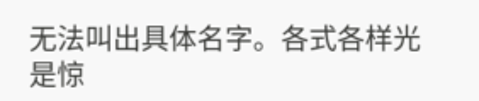无法叫出具体名字。各式各样光是惊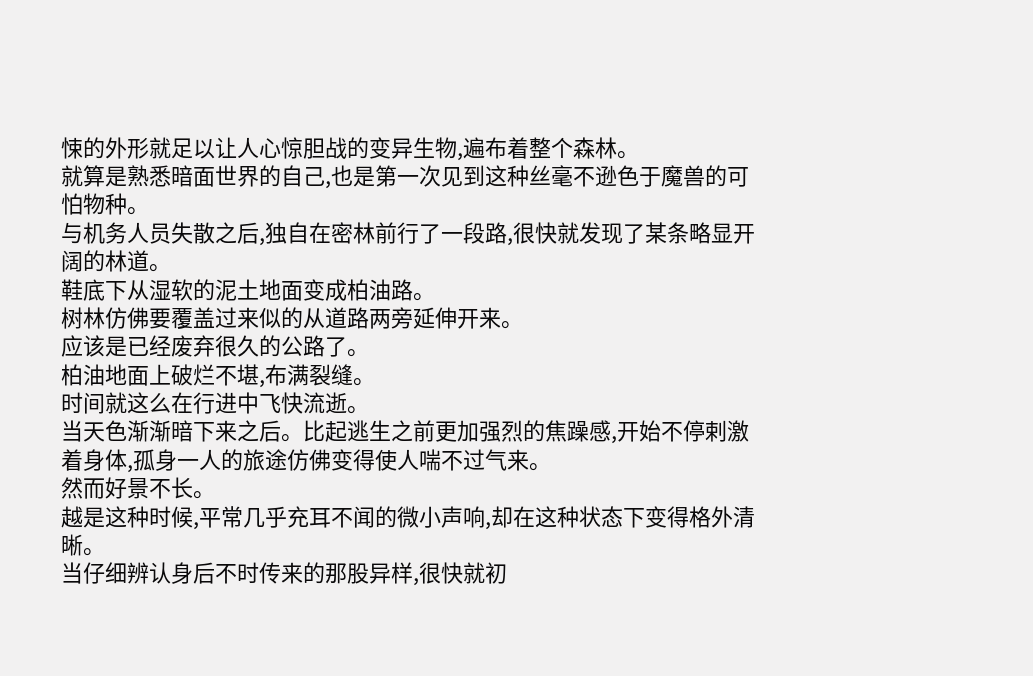悚的外形就足以让人心惊胆战的变异生物,遍布着整个森林。
就算是熟悉暗面世界的自己,也是第一次见到这种丝毫不逊色于魔兽的可怕物种。
与机务人员失散之后,独自在密林前行了一段路,很快就发现了某条略显开阔的林道。
鞋底下从湿软的泥土地面变成柏油路。
树林仿佛要覆盖过来似的从道路两旁延伸开来。
应该是已经废弃很久的公路了。
柏油地面上破烂不堪,布满裂缝。
时间就这么在行进中飞快流逝。
当天色渐渐暗下来之后。比起逃生之前更加强烈的焦躁感,开始不停剌激着身体,孤身一人的旅途仿佛变得使人喘不过气来。
然而好景不长。
越是这种时候,平常几乎充耳不闻的微小声响,却在这种状态下变得格外清晰。
当仔细辨认身后不时传来的那股异样,很快就初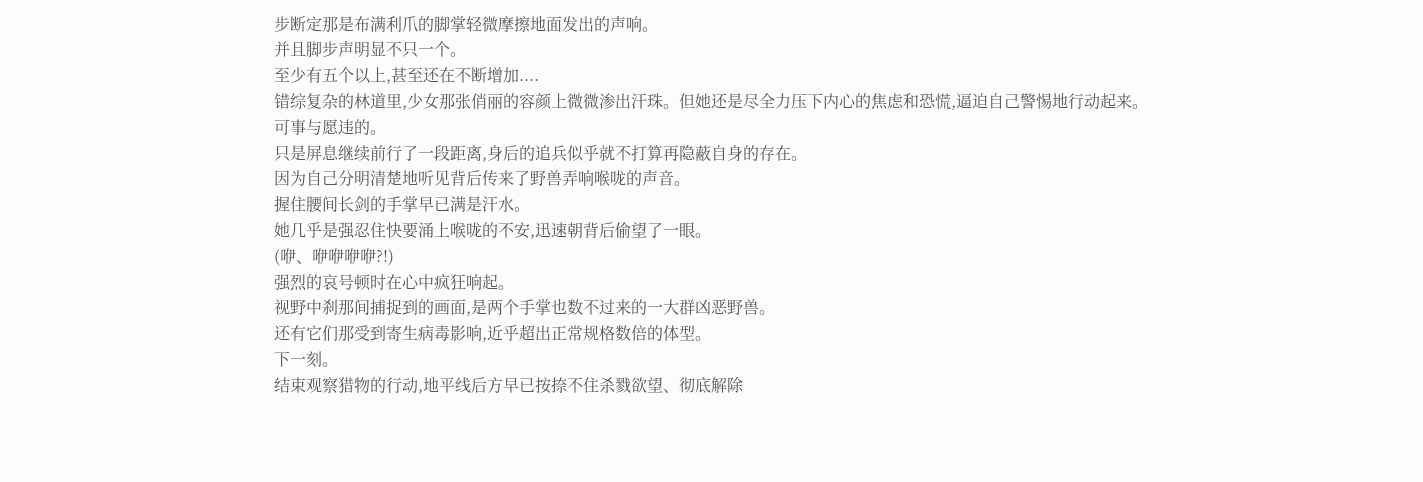步断定那是布满利爪的脚掌轻微摩擦地面发出的声响。
并且脚步声明显不只一个。
至少有五个以上,甚至还在不断增加....
错综复杂的林道里,少女那张俏丽的容颜上微微渗出汗珠。但她还是尽全力压下内心的焦虑和恐慌,逼迫自己警惕地行动起来。
可事与愿违的。
只是屏息继续前行了一段距离,身后的追兵似乎就不打算再隐蔽自身的存在。
因为自己分明清楚地听见背后传来了野兽弄响喉咙的声音。
握住腰间长剑的手掌早已满是汗水。
她几乎是强忍住快要涌上喉咙的不安,迅速朝背后偷望了一眼。
(咿、咿咿咿咿?!)
强烈的哀号顿时在心中疯狂响起。
视野中刹那间捕捉到的画面,是两个手掌也数不过来的一大群凶恶野兽。
还有它们那受到寄生病毒影响,近乎超出正常规格数倍的体型。
下一刻。
结束观察猎物的行动,地平线后方早已按捺不住杀戮欲望、彻底解除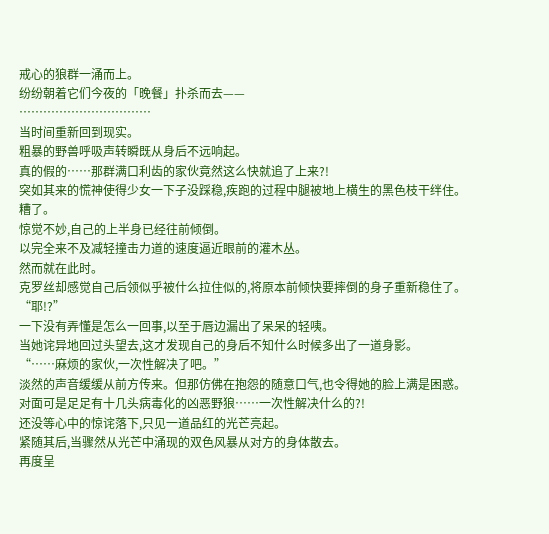戒心的狼群一涌而上。
纷纷朝着它们今夜的「晚餐」扑杀而去——
……………………………
当时间重新回到现实。
粗暴的野兽呼吸声转瞬既从身后不远响起。
真的假的……那群满口利齿的家伙竟然这么快就追了上来?!
突如其来的慌神使得少女一下子没踩稳,疾跑的过程中腿被地上横生的黑色枝干绊住。
糟了。
惊觉不妙,自己的上半身已经往前倾倒。
以完全来不及减轻撞击力道的速度逼近眼前的灌木丛。
然而就在此时。
克罗丝却感觉自己后领似乎被什么拉住似的,将原本前倾快要摔倒的身子重新稳住了。
“耶!?”
一下没有弄懂是怎么一回事,以至于唇边漏出了呆呆的轻咦。
当她诧异地回过头望去,这才发现自己的身后不知什么时候多出了一道身影。
“……麻烦的家伙,一次性解决了吧。”
淡然的声音缓缓从前方传来。但那仿佛在抱怨的随意口气,也令得她的脸上满是困惑。
对面可是足足有十几头病毒化的凶恶野狼……一次性解决什么的?!
还没等心中的惊诧落下,只见一道品红的光芒亮起。
紧随其后,当骤然从光芒中涌现的双色风暴从对方的身体散去。
再度呈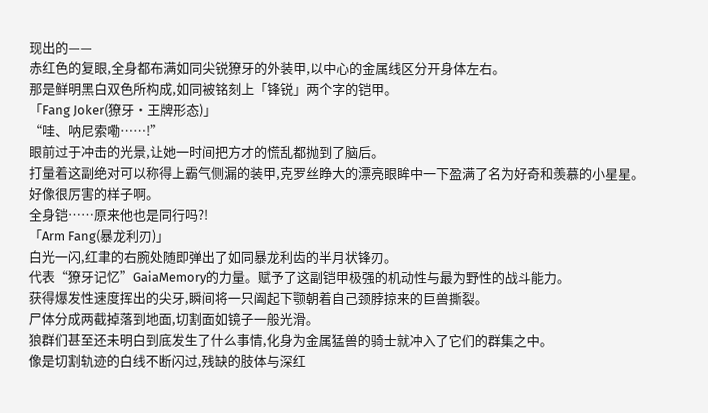现出的——
赤红色的复眼,全身都布满如同尖锐獠牙的外装甲,以中心的金属线区分开身体左右。
那是鲜明黑白双色所构成,如同被铭刻上「锋锐」两个字的铠甲。
「Fang Joker(獠牙·王牌形态)」
“哇、呐尼索嘞……!”
眼前过于冲击的光景,让她一时间把方才的慌乱都抛到了脑后。
打量着这副绝对可以称得上霸气侧漏的装甲,克罗丝睁大的漂亮眼眸中一下盈满了名为好奇和羡慕的小星星。
好像很厉害的样子啊。
全身铠……原来他也是同行吗?!
「Arm Fang(暴龙利刃)」
白光一闪,红聿的右腕处随即弹出了如同暴龙利齿的半月状锋刃。
代表“獠牙记忆”GaiaMemory的力量。赋予了这副铠甲极强的机动性与最为野性的战斗能力。
获得爆发性速度挥出的尖牙,瞬间将一只阖起下颚朝着自己颈脖掠来的巨兽撕裂。
尸体分成两截掉落到地面,切割面如镜子一般光滑。
狼群们甚至还未明白到底发生了什么事情,化身为金属猛兽的骑士就冲入了它们的群集之中。
像是切割轨迹的白线不断闪过,残缺的肢体与深红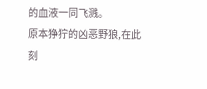的血液一同飞溅。
原本狰狞的凶恶野狼,在此刻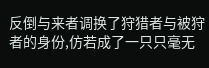反倒与来者调换了狩猎者与被狩者的身份,仿若成了一只只毫无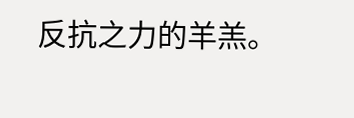反抗之力的羊羔。